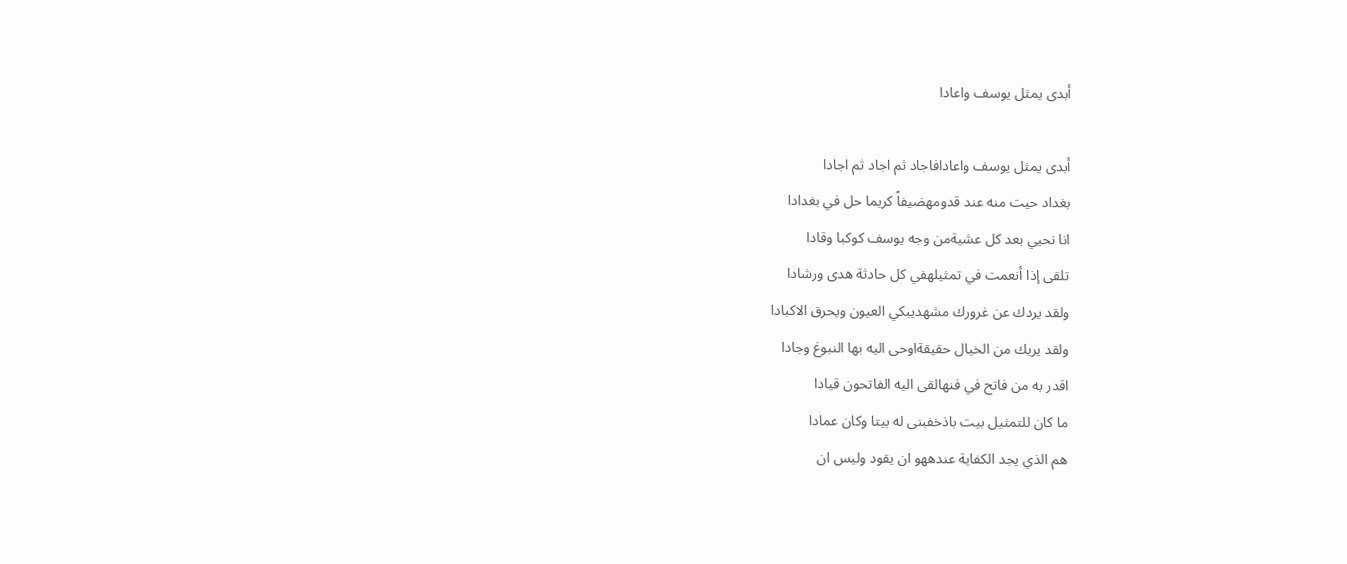أبدى يمثل يوسف واعادا

أبدى يمثل يوسف واعادافاجاد ثم اجاد ثم اجادا
بغداد حيت منه عند قدومهضيفاً كريما حل في بغدادا
انا نحيي بعد كل عشيةمن وجه يوسف كوكبا وقادا
تلقى إذا أنعمت في تمثيلهفي كل حادثة هدى ورشادا
ولقد يردك عن غرورك مشهديبكي العيون ويحرق الاكبادا
ولقد يريك من الخيال حقيقةاوحى اليه بها النبوغ وجادا
اقدر به من فاتح في فنهالقى اليه الفاتحون قيادا
ما كان للتمثيل بيت باذخفبنى له بيتا وكان عمادا
هم الذي يجد الكفاية عندههو ان يقود وليس ان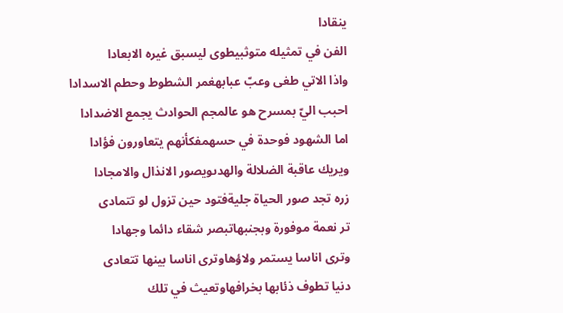ينقادا
الفن في تمثيله متوثبيطوى ليسبق غيره الابعادا
واذا الاتي طغى وعبّ عبابهغمر الشطوط وحطم الاسدادا
احبب اليّ بمسرح هو عالمجم الحوادث يجمع الاضدادا
اما الشهود فوحدة في حسهمفكأنهم يتعاورون فؤادا
ويريك عاقبة الضلالة والهدىويصور الانذال والامجادا
زره تجد صور الحياة جليةفتود حين تزول لو تتمادى
تر نعمة موفورة وبجنبهاتبصر شقاء دائما وجهادا
وترى اناسا يستمر ولاؤهاوترى اناسا بينها تتعادى
دنيا تطوف ذئابها بخرافهاوتعيث في تلك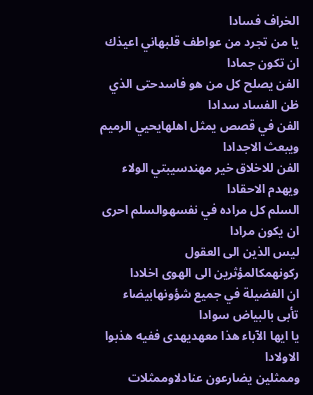الخراف فسادا
يا من تجرد من عواطف قلبهاني اعيذك ان تكون جمادا
الفن يصلح كل من هو فاسدحتى الذي ظن الفساد سدادا
الفن في قصص يمثل اهلهايحيي الرميم ويبعث الاجدادا
الفن للاخلاق خير مهندسيبتي الولاء ويهدم الاحقادا
السلم كل مراده في نفسهوالسلم احرى ان يكون مرادا
ليس الذين الى العقول ركونهمكالمؤثرين الى الهوى اخلادا
ان الفضيلة في جميع شؤونهابيضاء تأبى بالبياض سوادا
يا ايها الآباء هذا معهديهدى ففيه هذبوا الاولادا
وممثلين يضارعون عنادلاوممثلات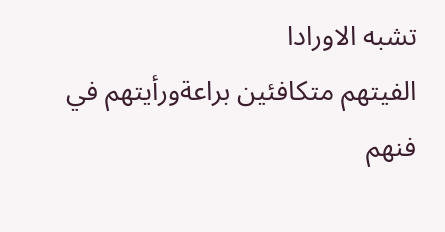تشبه الاورادا
الفيتهم متكافئين براعةورأيتهم في فنهم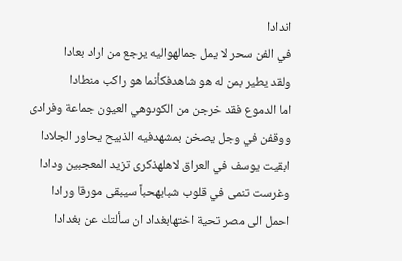اندادا
في الفن سحر لا يمل جمالهواليه يرجع من اراد بعادا
ولقد يطير بمن له هو شاهدفكأنما هو راكب منطادا
اما الدموع فقد خرجن من الكوىوهي العيون جماعة وفرادى
ووقفن في وجل يصخن بمشهدفيه الذبيح يحاور الجلادا
ابقيت يوسف في العراق لاهلهذكرى تزيد المعجبين ودادا
وغرست تنمى في قلوب شبابهحباً سيبقى مورقا ورادا
احمل الى مصر تحية اختهابغداد ان سألتك عن بغدادا